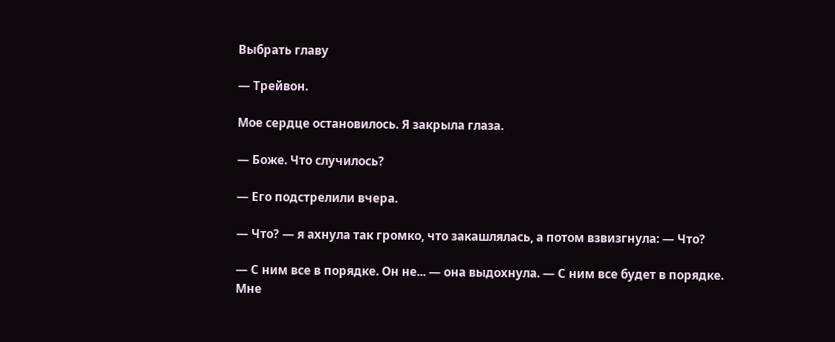Выбрать главу

— Трейвон.

Мое сердце остановилось. Я закрыла глаза.

— Боже. Что случилось?

— Его подстрелили вчера.

— Что? — я ахнула так громко, что закашлялась, а потом взвизгнула: — Что?

— С ним все в порядке. Он не... — она выдохнула. — С ним все будет в порядке. Мне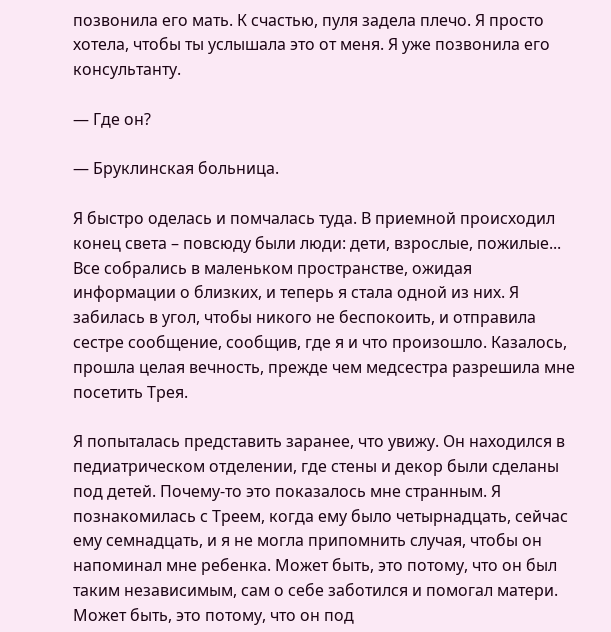позвонила его мать. К счастью, пуля задела плечо. Я просто хотела, чтобы ты услышала это от меня. Я уже позвонила его консультанту.

— Где он?

— Бруклинская больница.

Я быстро оделась и помчалась туда. В приемной происходил конец света – повсюду были люди: дети, взрослые, пожилые... Все собрались в маленьком пространстве, ожидая информации о близких, и теперь я стала одной из них. Я забилась в угол, чтобы никого не беспокоить, и отправила сестре сообщение, сообщив, где я и что произошло. Казалось, прошла целая вечность, прежде чем медсестра разрешила мне посетить Трея.

Я попыталась представить заранее, что увижу. Он находился в педиатрическом отделении, где стены и декор были сделаны под детей. Почему-то это показалось мне странным. Я познакомилась с Треем, когда ему было четырнадцать, сейчас ему семнадцать, и я не могла припомнить случая, чтобы он напоминал мне ребенка. Может быть, это потому, что он был таким независимым, сам о себе заботился и помогал матери. Может быть, это потому, что он под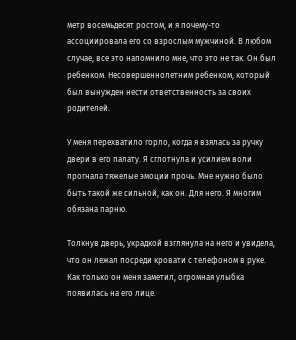метр восемьдесят ростом, и я почему-то ассоциировала его со взрослым мужчиной. В любом случае, все это напомнило мне, что это не так. Он был ребенком. Несовершеннолетним ребенком, который был вынужден нести ответственность за своих родителей.

У меня перехватило горло, когда я взялась за ручку двери в его палату. Я сглотнула и усилием воли прогнала тяжелые эмоции прочь. Мне нужно было быть такой же сильной, как он. Для него. Я многим обязана парню.

Толкнув дверь, украдкой взглянула на него и увидела, что он лежал посреди кровати с телефоном в руке. Как только он меня заметил, огромная улыбка появилась на его лице.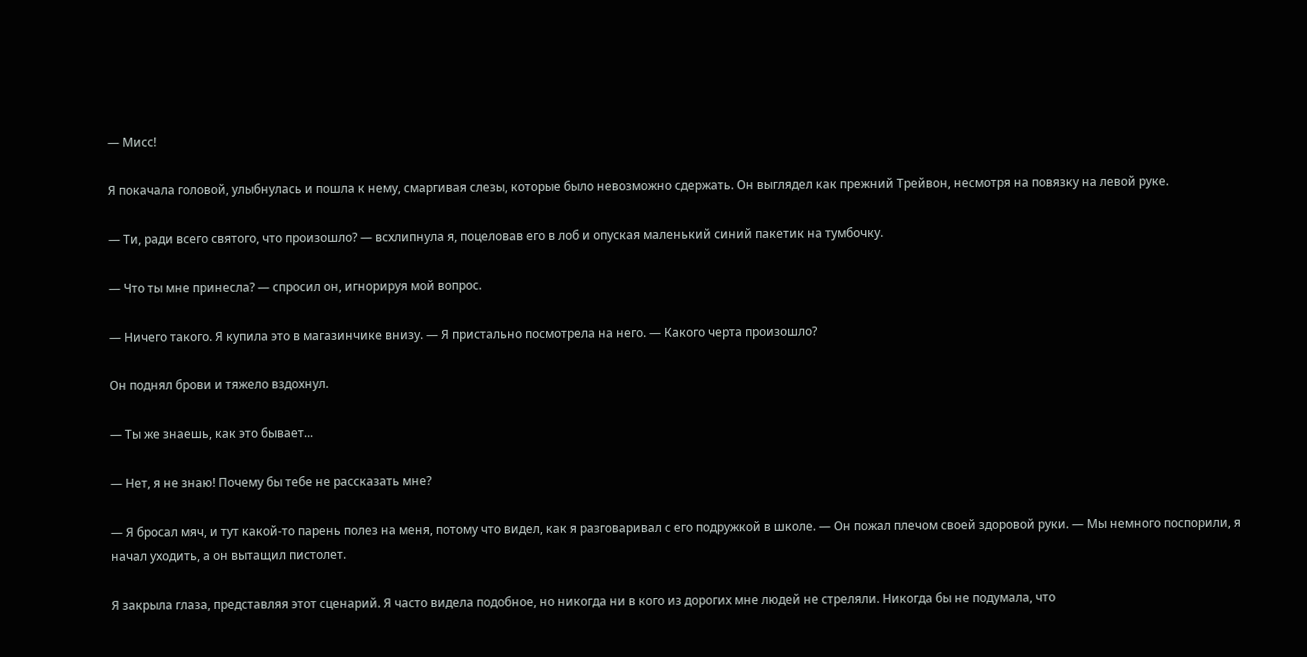— Мисс!

Я покачала головой, улыбнулась и пошла к нему, смаргивая слезы, которые было невозможно сдержать. Он выглядел как прежний Трейвон, несмотря на повязку на левой руке.

— Ти, ради всего святого, что произошло? — всхлипнула я, поцеловав его в лоб и опуская маленький синий пакетик на тумбочку.

— Что ты мне принесла? — спросил он, игнорируя мой вопрос.

— Ничего такого. Я купила это в магазинчике внизу. — Я пристально посмотрела на него. — Какого черта произошло?

Он поднял брови и тяжело вздохнул.

— Ты же знаешь, как это бывает...

— Нет, я не знаю! Почему бы тебе не рассказать мне?

— Я бросал мяч, и тут какой-то парень полез на меня, потому что видел, как я разговаривал с его подружкой в школе. — Он пожал плечом своей здоровой руки. — Мы немного поспорили, я начал уходить, а он вытащил пистолет.

Я закрыла глаза, представляя этот сценарий. Я часто видела подобное, но никогда ни в кого из дорогих мне людей не стреляли. Никогда бы не подумала, что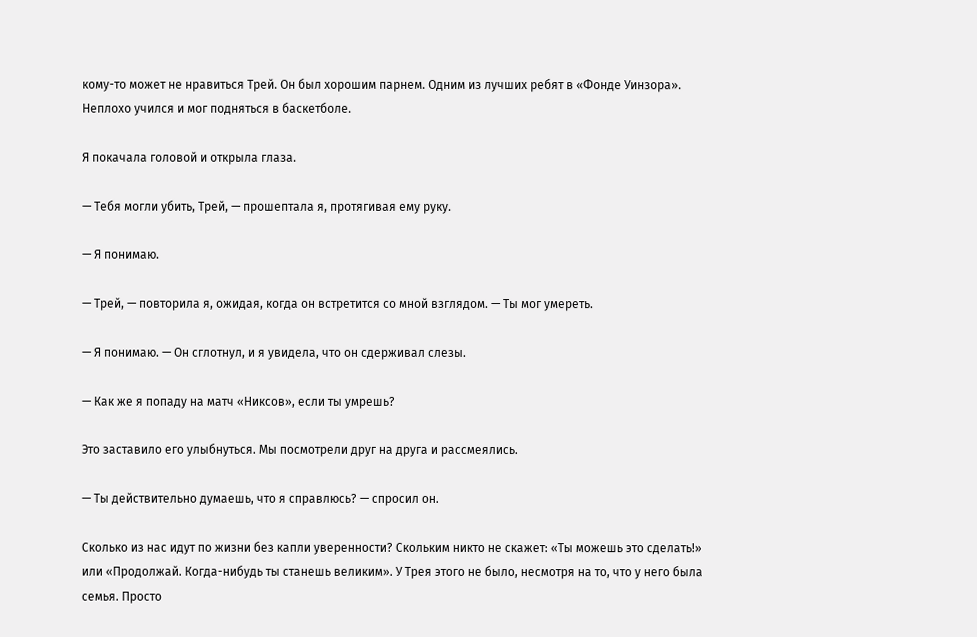кому-то может не нравиться Трей. Он был хорошим парнем. Одним из лучших ребят в «Фонде Уинзора». Неплохо учился и мог подняться в баскетболе.

Я покачала головой и открыла глаза.

— Тебя могли убить, Трей, — прошептала я, протягивая ему руку.

— Я понимаю.

— Трей, — повторила я, ожидая, когда он встретится со мной взглядом. — Ты мог умереть.

— Я понимаю. — Он сглотнул, и я увидела, что он сдерживал слезы.

— Как же я попаду на матч «Никсов», если ты умрешь?

Это заставило его улыбнуться. Мы посмотрели друг на друга и рассмеялись.

— Ты действительно думаешь, что я справлюсь? — спросил он.

Сколько из нас идут по жизни без капли уверенности? Скольким никто не скажет: «Ты можешь это сделать!» или «Продолжай. Когда-нибудь ты станешь великим». У Трея этого не было, несмотря на то, что у него была семья. Просто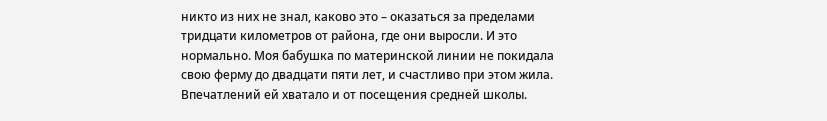никто из них не знал, каково это – оказаться за пределами тридцати километров от района, где они выросли. И это нормально. Моя бабушка по материнской линии не покидала свою ферму до двадцати пяти лет, и счастливо при этом жила. Впечатлений ей хватало и от посещения средней школы.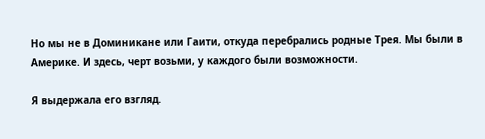Но мы не в Доминикане или Гаити, откуда перебрались родные Трея. Мы были в Америке. И здесь, черт возьми, у каждого были возможности.

Я выдержала его взгляд.